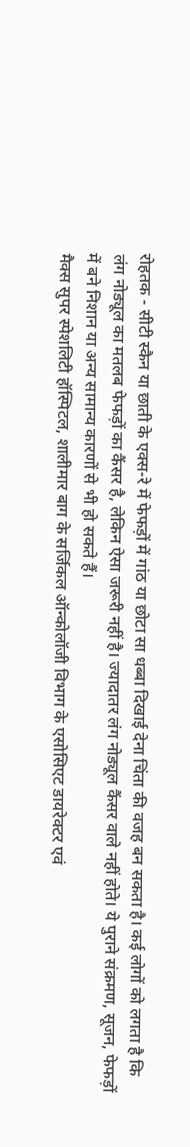रोहतक - सीटी स्कैन या छाती के एक्स-रे में फेफड़ों में गांठ या छोटा सा धब्बा दिखाई देना चिंता की वजह बन सकता है। कई लोगों को लगता है कि लंग नोड्यूल का मतलब फेफड़ों का कैंसर है, लेकिन ऐसा जरूरी नहीं है। ज्यादातर लंग नोड्यूल कैंसर वाले नहीं होते। ये पुराने संक्रमण, सूजन, फेफड़ों में बने निशान या अन्य सामान्य कारणों से भी हो सकते हैं।
मैक्स सुपर स्पेशलिटी हॉस्पिटल, शालीमार बाग के सर्जिकल ऑन्कोलॉजी विभाग के एसोसिएट डायरेक्टर एवं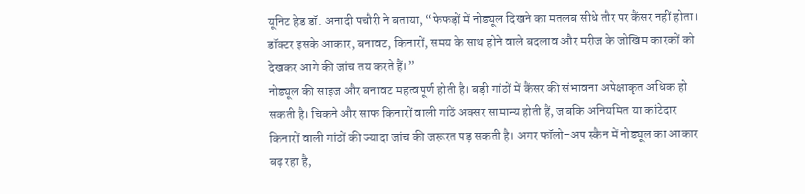यूनिट हेड डॉ. अनादी पचौरी ने बताया, “फेफड़ों में नोड्यूल दिखने का मतलब सीधे तौर पर कैंसर नहीं होता। डॉक्टर इसके आकार, बनावट, किनारों, समय के साथ होने वाले बदलाव और मरीज के जोखिम कारकों को देखकर आगे की जांच तय करते हैं।”
नोड्यूल की साइज और बनावट महत्वपूर्ण होती है। बड़ी गांठों में कैंसर की संभावना अपेक्षाकृत अधिक हो सकती है। चिकने और साफ किनारों वाली गांठें अक्सर सामान्य होती हैं, जबकि अनियमित या कांटेदार किनारों वाली गांठों की ज्यादा जांच की जरूरत पड़ सकती है। अगर फॉलो-अप स्कैन में नोड्यूल का आकार बढ़ रहा है,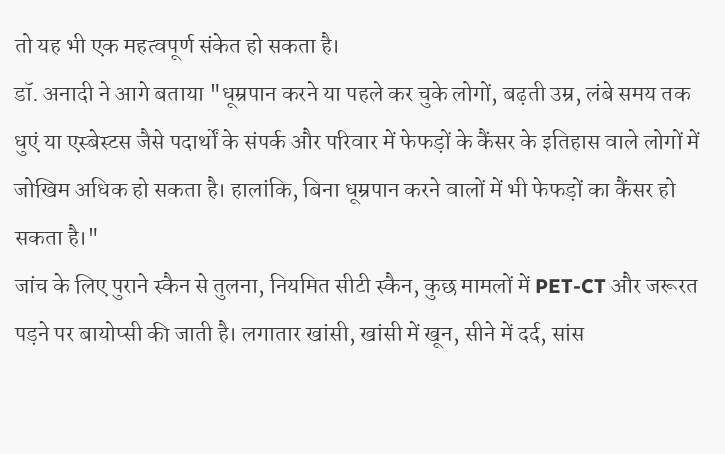तो यह भी एक महत्वपूर्ण संकेत हो सकता है।
डॉ. अनादी ने आगे बताया "धूम्रपान करने या पहले कर चुके लोगों, बढ़ती उम्र, लंबे समय तक धुएं या एस्बेस्टस जैसे पदार्थों के संपर्क और परिवार में फेफड़ों के कैंसर के इतिहास वाले लोगों में जोखिम अधिक हो सकता है। हालांकि, बिना धूम्रपान करने वालों में भी फेफड़ों का कैंसर हो सकता है।"
जांच के लिए पुराने स्कैन से तुलना, नियमित सीटी स्कैन, कुछ मामलों में PET-CT और जरूरत पड़ने पर बायोप्सी की जाती है। लगातार खांसी, खांसी में खून, सीने में दर्द, सांस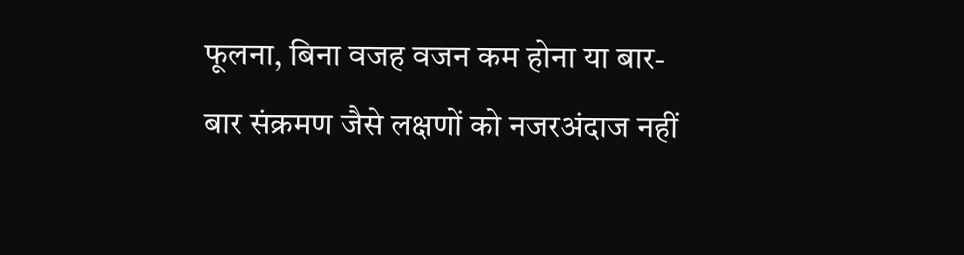फूलना, बिना वजह वजन कम होना या बार-बार संक्रमण जैसे लक्षणों को नजरअंदाज नहीं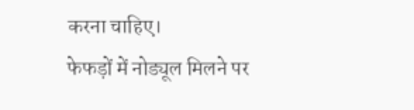करना चाहिए।
फेफड़ों में नोड्यूल मिलने पर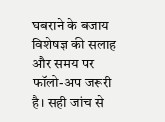घबराने के बजाय विशेषज्ञ की सलाह और समय पर फॉलो-अप जरूरी है। सही जांच से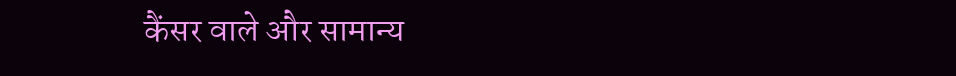कैंसर वाले और सामान्य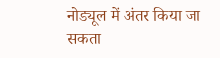नोड्यूल में अंतर किया जा सकता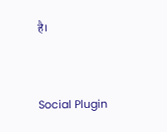है।


Social Plugin